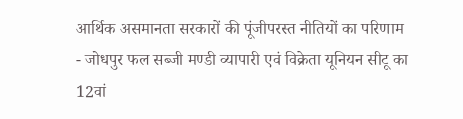आर्थिक असमानता सरकारों की पूंजीपरस्त नीतियों का परिणाम
- जोधपुर फल सब्जी मण्डी व्यापारी एवं विक्रेता यूनियन सीटू का 12वां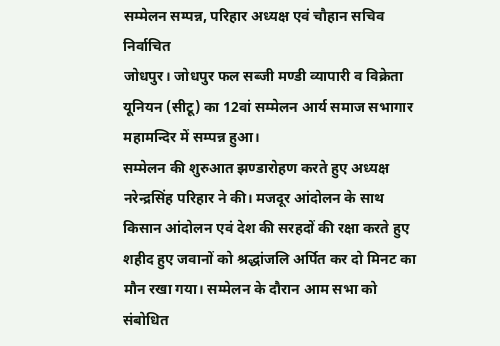सम्मेलन सम्पन्न, परिहार अध्यक्ष एवं चौहान सचिव निर्वाचित
जोधपुर। जोधपुर फल सब्जी मण्डी व्यापारी व विक्रेता यूनियन (सीटू) का 12वां सम्मेलन आर्य समाज सभागार महामन्दिर में सम्पन्न हुआ।
सम्मेलन की शुरुआत झण्डारोहण करते हुए अध्यक्ष नरेन्द्रसिंह परिहार ने की। मजदूर आंदोलन के साथ किसान आंदोलन एवं देश की सरहदों की रक्षा करते हुए शहीद हुए जवानों को श्रद्धांजलि अर्पित कर दो मिनट का मौन रखा गया। सम्मेलन के दौरान आम सभा को संबोधित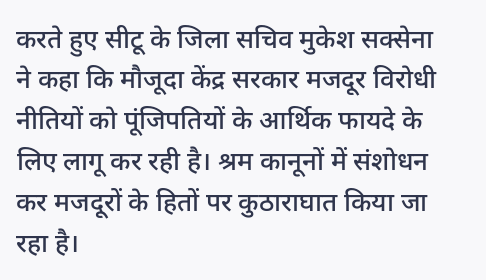करते हुए सीटू के जिला सचिव मुकेश सक्सेना ने कहा कि मौजूदा केंद्र सरकार मजदूर विरोधी नीतियों को पूंजिपतियों के आर्थिक फायदे के लिए लागू कर रही है। श्रम कानूनों में संशोधन कर मजदूरों के हितों पर कुठाराघात किया जा रहा है।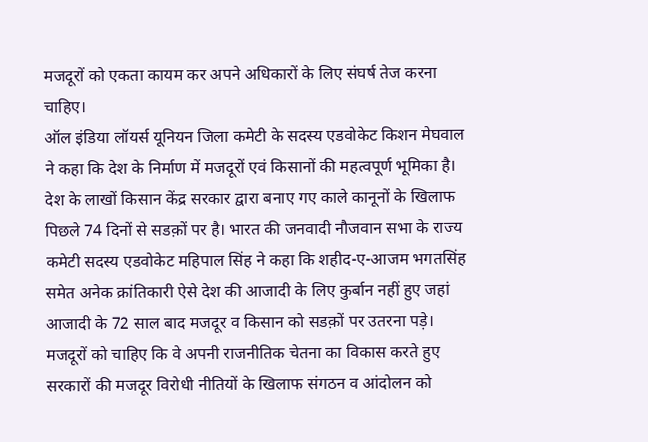मजदूरों को एकता कायम कर अपने अधिकारों के लिए संघर्ष तेज करना चाहिए।
ऑल इंडिया लॉयर्स यूनियन जिला कमेटी के सदस्य एडवोकेट किशन मेघवाल ने कहा कि देश के निर्माण में मजदूरों एवं किसानों की महत्वपूर्ण भूमिका है। देश के लाखों किसान केंद्र सरकार द्वारा बनाए गए काले कानूनों के खिलाफ पिछले 74 दिनों से सडक़ों पर है। भारत की जनवादी नौजवान सभा के राज्य कमेटी सदस्य एडवोकेट महिपाल सिंह ने कहा कि शहीद-ए-आजम भगतसिंह समेत अनेक क्रांतिकारी ऐसे देश की आजादी के लिए कुर्बान नहीं हुए जहां आजादी के 72 साल बाद मजदूर व किसान को सडक़ों पर उतरना पड़े। मजदूरों को चाहिए कि वे अपनी राजनीतिक चेतना का विकास करते हुए सरकारों की मजदूर विरोधी नीतियों के खिलाफ संगठन व आंदोलन को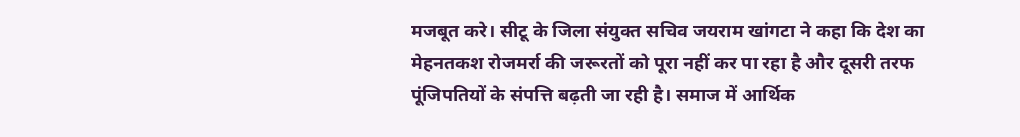मजबूत करे। सीटू के जिला संयुक्त सचिव जयराम खांगटा ने कहा कि देश का मेहनतकश रोजमर्रा की जरूरतों को पूरा नहीं कर पा रहा है और दूसरी तरफ पूंजिपतियों के संपत्ति बढ़ती जा रही है। समाज में आर्थिक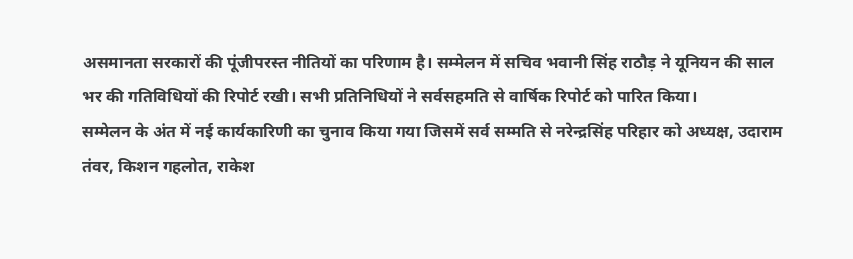असमानता सरकारों की पूंजीपरस्त नीतियों का परिणाम है। सम्मेलन में सचिव भवानी सिंह राठौड़ ने यूनियन की साल भर की गतिविधियों की रिपोर्ट रखी। सभी प्रतिनिधियों ने सर्वसहमति से वार्षिक रिपोर्ट को पारित किया।
सम्मेलन के अंत में नई कार्यकारिणी का चुनाव किया गया जिसमें सर्व सम्मति से नरेन्द्रसिंह परिहार को अध्यक्ष, उदाराम तंवर, किशन गहलोत, राकेश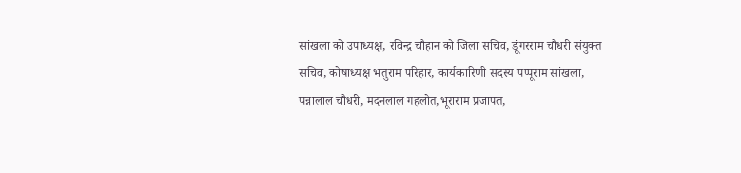सांखला को उपाध्यक्ष, रविन्द्र चौहान को जिला सचिव, डूंगरराम चौधरी संयुक्त सचिव, कोषाध्यक्ष भतुराम परिहार, कार्यकारिणी सदस्य पप्पूराम सांखला, पन्नालाल चौधरी, मदनलाल गहलोत,भूराराम प्रजापत,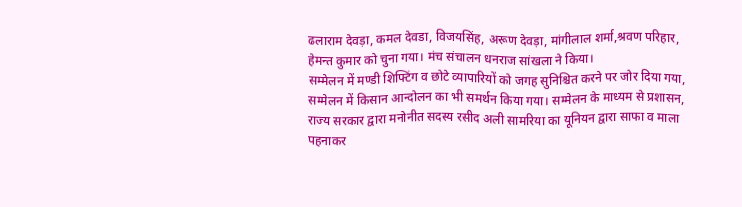ढलाराम देवड़ा, कमल देवडा, विजयसिंह, अरूण देवड़ा, मांगीलाल शर्मा,श्रवण परिहार, हेमन्त कुमार को चुना गया। मंच संचालन धनराज सांखला ने किया।
सम्मेलन में मण्डी शिफ्टिंग व छोटे व्यापारियों को जगह सुनिश्चित करने पर जोर दिया गया, सम्मेलन में किसान आन्दोलन का भी समर्थन किया गया। सम्मेलन के माध्यम से प्रशासन, राज्य सरकार द्वारा मनोनीत सदस्य रसीद अली सामरिया का यूनियन द्वारा साफा व माला पहनाकर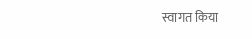स्वागत किया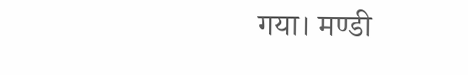गया। मण्डी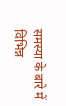समस्या के बारे में विभिन्न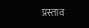प्रस्ताव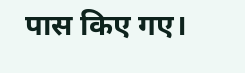पास किए गए।